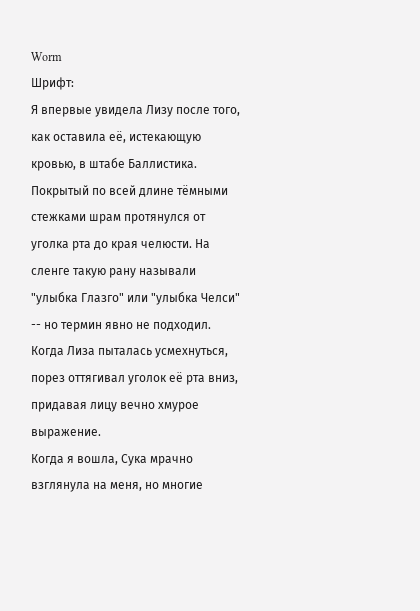Worm
Шрифт:
Я впервые увидела Лизу после того, как оставила её, истекающую кровью, в штабе Баллистика. Покрытый по всей длине тёмными стежками шрам протянулся от уголка рта до края челюсти. На сленге такую рану называли "улыбка Глазго" или "улыбка Челси" -- но термин явно не подходил. Когда Лиза пыталась усмехнуться, порез оттягивал уголок её рта вниз, придавая лицу вечно хмурое выражение.
Когда я вошла, Сука мрачно взглянула на меня, но многие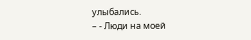улыбались.
– - Люди на моей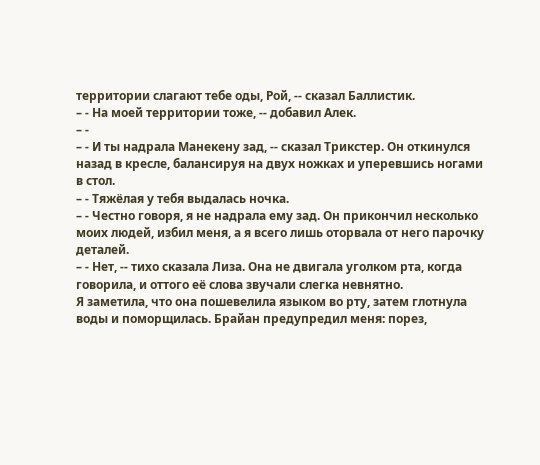территории слагают тебе оды, Рой, -- сказал Баллистик.
– - На моей территории тоже, -- добавил Алек.
– -
– - И ты надрала Манекену зад, -- сказал Трикстер. Он откинулся назад в кресле, балансируя на двух ножках и уперевшись ногами в стол.
– - Тяжёлая у тебя выдалась ночка.
– - Честно говоря, я не надрала ему зад. Он прикончил несколько моих людей, избил меня, а я всего лишь оторвала от него парочку деталей.
– - Нет, -- тихо сказала Лиза. Она не двигала уголком рта, когда говорила, и оттого её слова звучали слегка невнятно.
Я заметила, что она пошевелила языком во рту, затем глотнула воды и поморщилась. Брайан предупредил меня: порез,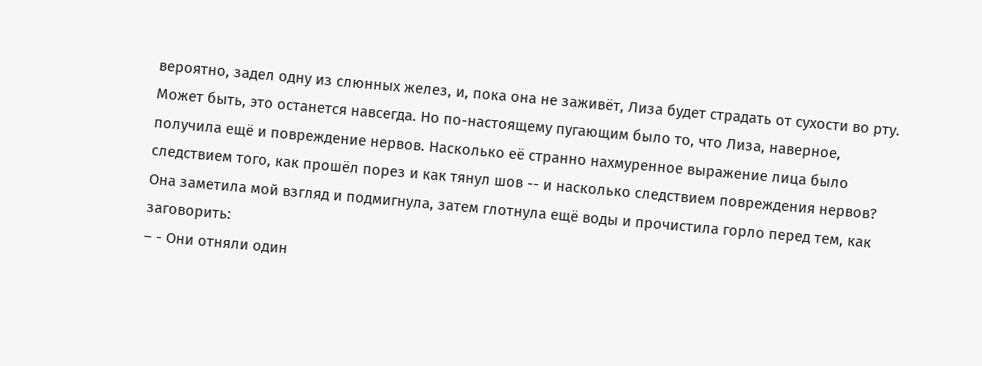вероятно, задел одну из слюнных желез, и, пока она не заживёт, Лиза будет страдать от сухости во рту. Может быть, это останется навсегда. Но по-настоящему пугающим было то, что Лиза, наверное, получила ещё и повреждение нервов. Насколько её странно нахмуренное выражение лица было следствием того, как прошёл порез и как тянул шов -- и насколько следствием повреждения нервов?
Она заметила мой взгляд и подмигнула, затем глотнула ещё воды и прочистила горло перед тем, как заговорить:
– - Они отняли один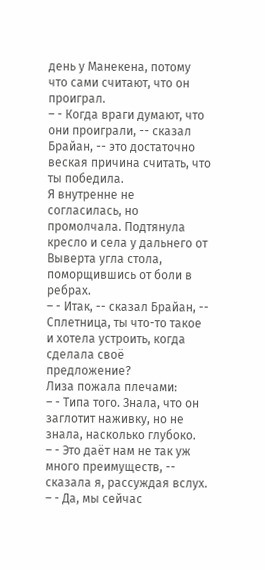день у Манекена, потому что сами считают, что он проиграл.
– - Когда враги думают, что они проиграли, -- сказал Брайан, -- это достаточно веская причина считать, что ты победила.
Я внутренне не согласилась, но промолчала. Подтянула кресло и села у дальнего от Выверта угла стола, поморщившись от боли в ребрах.
– - Итак, -- сказал Брайан, -- Сплетница, ты что-то такое и хотела устроить, когда сделала своё предложение?
Лиза пожала плечами:
– - Типа того. Знала, что он заглотит наживку, но не знала, насколько глубоко.
– - Это даёт нам не так уж много преимуществ, -- сказала я, рассуждая вслух.
– - Да, мы сейчас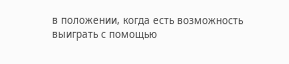в положении, когда есть возможность выиграть с помощью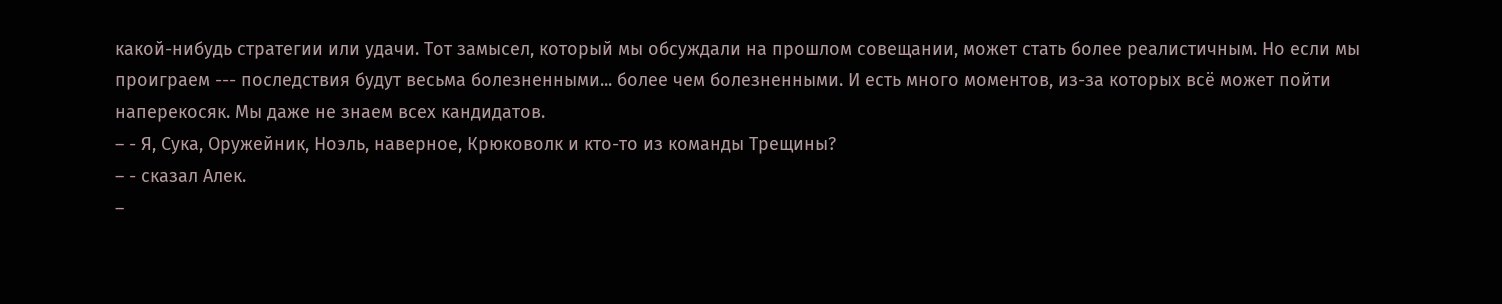какой-нибудь стратегии или удачи. Тот замысел, который мы обсуждали на прошлом совещании, может стать более реалистичным. Но если мы проиграем --- последствия будут весьма болезненными... более чем болезненными. И есть много моментов, из-за которых всё может пойти наперекосяк. Мы даже не знаем всех кандидатов.
– - Я, Сука, Оружейник, Ноэль, наверное, Крюковолк и кто-то из команды Трещины?
– - сказал Алек.
–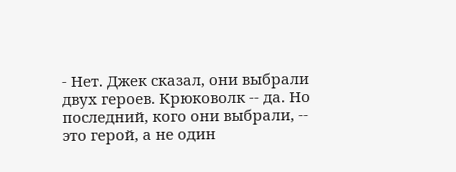- Нет. Джек сказал, они выбрали двух героев. Крюковолк -- да. Но последний, кого они выбрали, -- это герой, а не один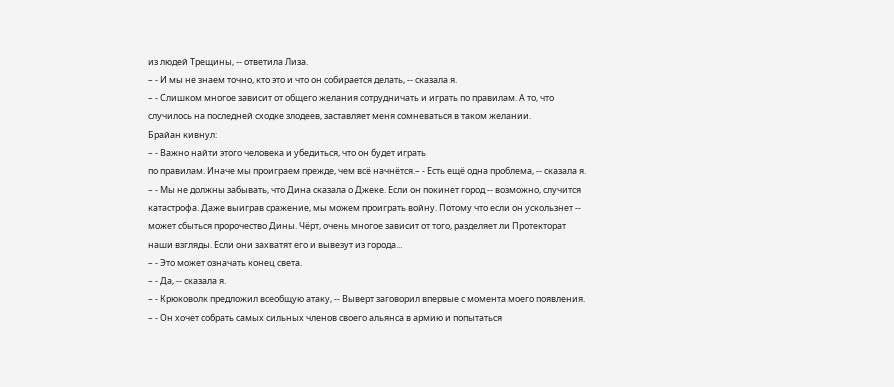из людей Трещины, -- ответила Лиза.
– - И мы не знаем точно, кто это и что он собирается делать, -- сказала я.
– - Слишком многое зависит от общего желания сотрудничать и играть по правилам. А то, что случилось на последней сходке злодеев, заставляет меня сомневаться в таком желании.
Брайан кивнул:
– - Важно найти этого человека и убедиться, что он будет играть
по правилам. Иначе мы проиграем прежде, чем всё начнётся.– - Есть ещё одна проблема, -- сказала я.
– - Мы не должны забывать, что Дина сказала о Джеке. Если он покинет город -- возможно, случится катастрофа. Даже выиграв сражение, мы можем проиграть войну. Потому что если он ускользнет -- может сбыться пророчество Дины. Чёрт, очень многое зависит от того, разделяет ли Протекторат наши взгляды. Если они захватят его и вывезут из города...
– - Это может означать конец света.
– - Да, -- сказала я.
– - Крюковолк предложил всеобщую атаку, -- Выверт заговорил впервые с момента моего появления.
– - Он хочет собрать самых сильных членов своего альянса в армию и попытаться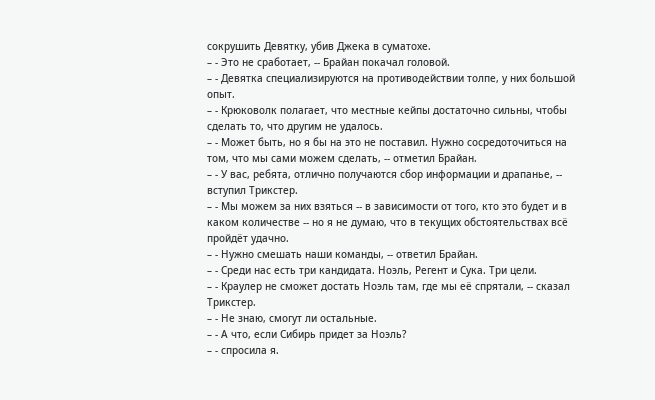сокрушить Девятку, убив Джека в суматохе.
– - Это не сработает, -- Брайан покачал головой.
– - Девятка специализируются на противодействии толпе, у них большой опыт.
– - Крюковолк полагает, что местные кейпы достаточно сильны, чтобы сделать то, что другим не удалось.
– - Может быть, но я бы на это не поставил. Нужно сосредоточиться на том, что мы сами можем сделать, -- отметил Брайан.
– - У вас, ребята, отлично получаются сбор информации и драпанье, -- вступил Трикстер.
– - Мы можем за них взяться -- в зависимости от того, кто это будет и в каком количестве -- но я не думаю, что в текущих обстоятельствах всё пройдёт удачно.
– - Нужно смешать наши команды, -- ответил Брайан.
– - Среди нас есть три кандидата. Ноэль, Регент и Сука. Три цели.
– - Краулер не сможет достать Ноэль там, где мы её спрятали, -- сказал Трикстер.
– - Не знаю, смогут ли остальные.
– - А что, если Сибирь придет за Ноэль?
– - спросила я.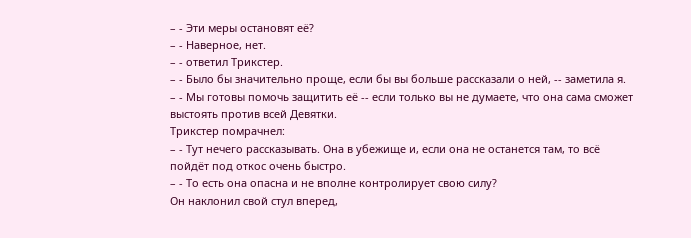– - Эти меры остановят её?
– - Наверное, нет.
– - ответил Трикстер.
– - Было бы значительно проще, если бы вы больше рассказали о ней, -- заметила я.
– - Мы готовы помочь защитить её -- если только вы не думаете, что она сама сможет выстоять против всей Девятки.
Трикстер помрачнел:
– - Тут нечего рассказывать. Она в убежище и, если она не останется там, то всё пойдёт под откос очень быстро.
– - То есть она опасна и не вполне контролирует свою силу?
Он наклонил свой стул вперед,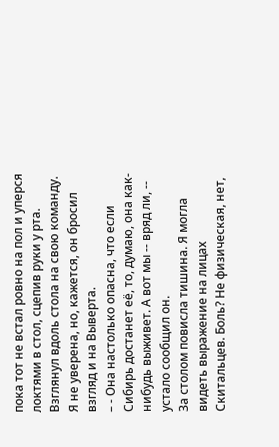пока тот не встал ровно на пол и уперся локтями в стол, сцепив руки у рта. Взглянул вдоль стола на свою команду. Я не уверена, но, кажется, он бросил взгляд и на Выверта.
– - Она настолько опасна, что если Сибирь достанет её, то, думаю, она как-нибудь выживет. А вот мы -- вряд ли, -- устало сообщил он.
За столом повисла тишина. Я могла видеть выражение на лицах Скитальцев. Боль? Не физическая, нет,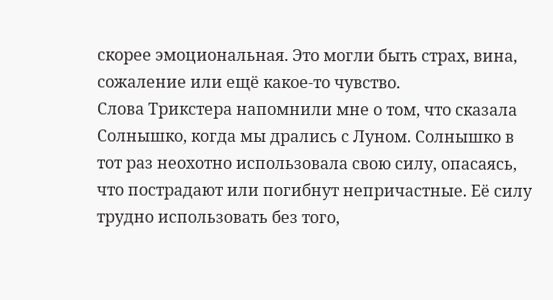скорее эмоциональная. Это могли быть страх, вина, сожаление или ещё какое-то чувство.
Слова Трикстера напомнили мне о том, что сказала Солнышко, когда мы дрались с Луном. Солнышко в тот раз неохотно использовала свою силу, опасаясь, что пострадают или погибнут непричастные. Её силу трудно использовать без того,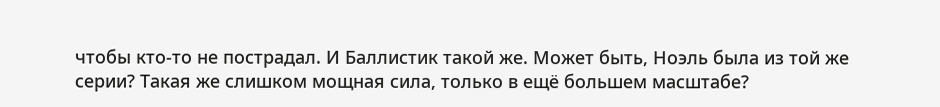чтобы кто-то не пострадал. И Баллистик такой же. Может быть, Ноэль была из той же серии? Такая же слишком мощная сила, только в ещё большем масштабе?